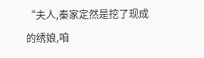“夫人,秦家定然是挖了现成的绣娘,咱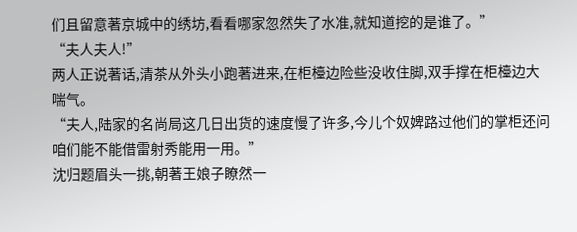们且留意著京城中的绣坊,看看哪家忽然失了水准,就知道挖的是谁了。”
“夫人夫人!”
两人正说著话,清茶从外头小跑著进来,在柜檯边险些没收住脚,双手撑在柜檯边大喘气。
“夫人,陆家的名尚局这几日出货的速度慢了许多,今儿个奴婢路过他们的掌柜还问咱们能不能借雷射秀能用一用。”
沈归题眉头一挑,朝著王娘子瞭然一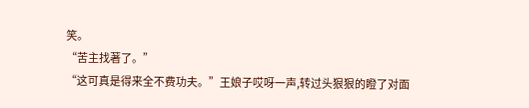笑。
“苦主找著了。”
“这可真是得来全不费功夫。”王娘子哎呀一声,转过头狠狠的瞪了对面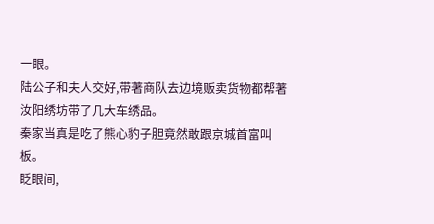一眼。
陆公子和夫人交好,带著商队去边境贩卖货物都帮著汝阳绣坊带了几大车绣品。
秦家当真是吃了熊心豹子胆竟然敢跟京城首富叫板。
眨眼间,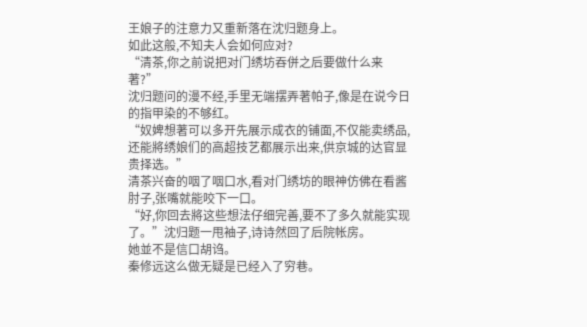王娘子的注意力又重新落在沈归题身上。
如此这般,不知夫人会如何应对?
“清茶,你之前说把对门绣坊吞併之后要做什么来著?”
沈归题问的漫不经,手里无端摆弄著帕子,像是在说今日的指甲染的不够红。
“奴婢想著可以多开先展示成衣的铺面,不仅能卖绣品,还能將绣娘们的高超技艺都展示出来,供京城的达官显贵择选。”
清茶兴奋的咽了咽口水,看对门绣坊的眼神仿佛在看酱肘子,张嘴就能咬下一口。
“好,你回去將这些想法仔细完善,要不了多久就能实现了。”沈归题一甩袖子,诗诗然回了后院帐房。
她並不是信口胡诌。
秦修远这么做无疑是已经入了穷巷。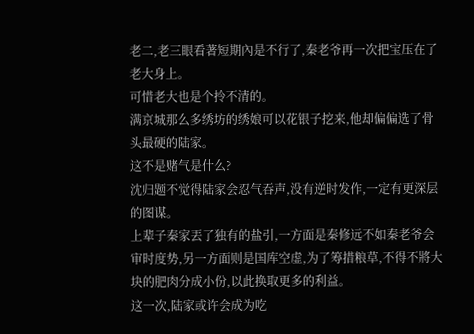老二,老三眼看著短期內是不行了,秦老爷再一次把宝压在了老大身上。
可惜老大也是个拎不清的。
满京城那么多绣坊的绣娘可以花银子挖来,他却偏偏选了骨头最硬的陆家。
这不是赌气是什么?
沈归题不觉得陆家会忍气吞声,没有逆时发作,一定有更深层的图谋。
上辈子秦家丟了独有的盐引,一方面是秦修远不如秦老爷会审时度势,另一方面则是国库空虚,为了筹措粮草,不得不將大块的肥肉分成小份,以此换取更多的利益。
这一次,陆家或许会成为吃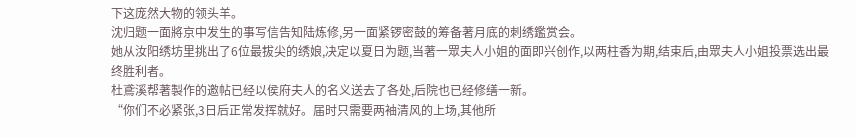下这庞然大物的领头羊。
沈归题一面將京中发生的事写信告知陆炼修,另一面紧锣密鼓的筹备著月底的刺绣鑑赏会。
她从汝阳绣坊里挑出了6位最拔尖的绣娘,决定以夏日为题,当著一眾夫人小姐的面即兴创作,以两柱香为期,结束后,由眾夫人小姐投票选出最终胜利者。
杜鳶溪帮著製作的邀帖已经以侯府夫人的名义送去了各处,后院也已经修缮一新。
“你们不必紧张,3日后正常发挥就好。届时只需要两袖清风的上场,其他所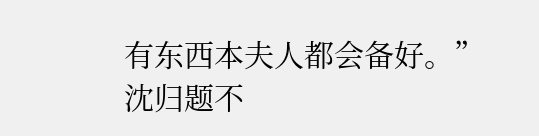有东西本夫人都会备好。”
沈归题不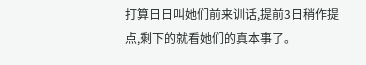打算日日叫她们前来训话,提前3日稍作提点,剩下的就看她们的真本事了。